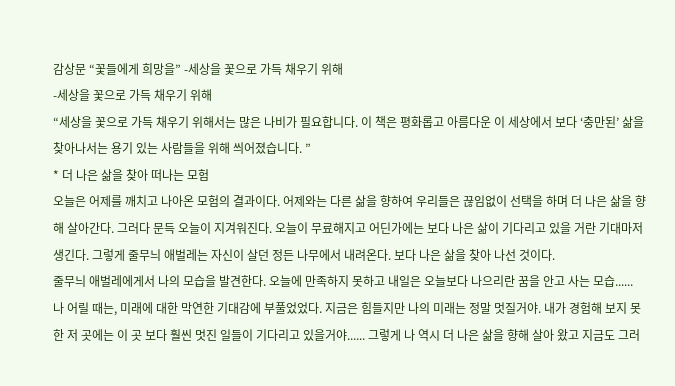감상문 “꽃들에게 희망을” -세상을 꽃으로 가득 채우기 위해
-세상을 꽃으로 가득 채우기 위해
“세상을 꽃으로 가득 채우기 위해서는 많은 나비가 필요합니다. 이 책은 평화롭고 아름다운 이 세상에서 보다 ‘충만된’ 삶을 찾아나서는 용기 있는 사람들을 위해 씌어졌습니다. ”
* 더 나은 삶을 찾아 떠나는 모험
오늘은 어제를 깨치고 나아온 모험의 결과이다. 어제와는 다른 삶을 향하여 우리들은 끊임없이 선택을 하며 더 나은 삶을 향해 살아간다. 그러다 문득 오늘이 지겨워진다. 오늘이 무료해지고 어딘가에는 보다 나은 삶이 기다리고 있을 거란 기대마저 생긴다. 그렇게 줄무늬 애벌레는 자신이 살던 정든 나무에서 내려온다. 보다 나은 삶을 찾아 나선 것이다.
줄무늬 애벌레에게서 나의 모습을 발견한다. 오늘에 만족하지 못하고 내일은 오늘보다 나으리란 꿈을 안고 사는 모습...... 나 어릴 때는, 미래에 대한 막연한 기대감에 부풀었었다. 지금은 힘들지만 나의 미래는 정말 멋질거야. 내가 경험해 보지 못한 저 곳에는 이 곳 보다 훨씬 멋진 일들이 기다리고 있을거야...... 그렇게 나 역시 더 나은 삶을 향해 살아 왔고 지금도 그러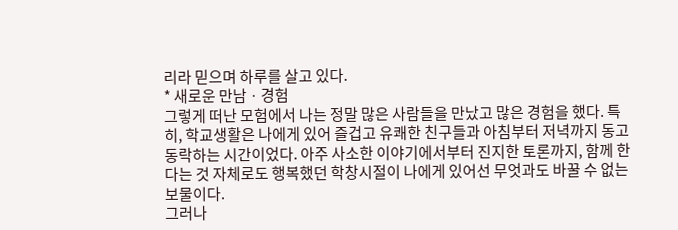리라 믿으며 하루를 살고 있다.
* 새로운 만남ㆍ경험
그렇게 떠난 모험에서 나는 정말 많은 사람들을 만났고 많은 경험을 했다. 특히, 학교생활은 나에게 있어 즐겁고 유쾌한 친구들과 아침부터 저녁까지 동고동락하는 시간이었다. 아주 사소한 이야기에서부터 진지한 토론까지, 함께 한다는 것 자체로도 행복했던 학창시절이 나에게 있어선 무엇과도 바꿀 수 없는 보물이다.
그러나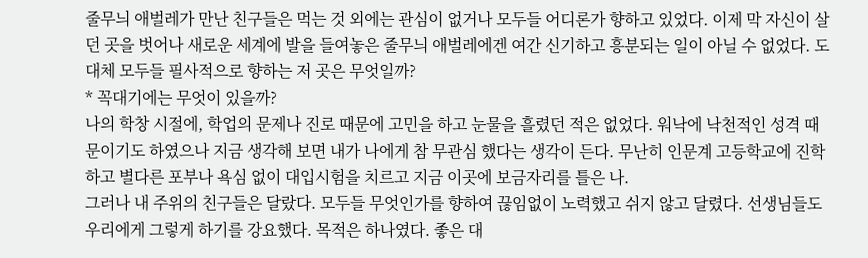줄무늬 애벌레가 만난 친구들은 먹는 것 외에는 관심이 없거나 모두들 어디론가 향하고 있었다. 이제 막 자신이 살던 곳을 벗어나 새로운 세계에 발을 들여놓은 줄무늬 애벌레에겐 여간 신기하고 흥분되는 일이 아닐 수 없었다. 도대체 모두들 필사적으로 향하는 저 곳은 무엇일까?
* 꼭대기에는 무엇이 있을까?
나의 학창 시절에, 학업의 문제나 진로 때문에 고민을 하고 눈물을 흘렸던 적은 없었다. 워낙에 낙천적인 성격 때문이기도 하였으나 지금 생각해 보면 내가 나에게 참 무관심 했다는 생각이 든다. 무난히 인문계 고등학교에 진학하고 별다른 포부나 욕심 없이 대입시험을 치르고 지금 이곳에 보금자리를 틀은 나.
그러나 내 주위의 친구들은 달랐다. 모두들 무엇인가를 향하여 끊임없이 노력했고 쉬지 않고 달렸다. 선생님들도 우리에게 그렇게 하기를 강요했다. 목적은 하나였다. 좋은 대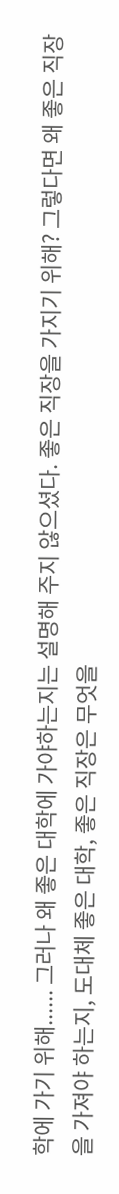학에 가기 위해...... 그러나 왜 좋은 대학에 가야하는지는 설명해 주지 않으셨다. 좋은 직장을 가지기 위해? 그렇다면 왜 좋은 직장을 가져야 하는지, 도대체 좋은 대학, 좋은 직장은 무엇을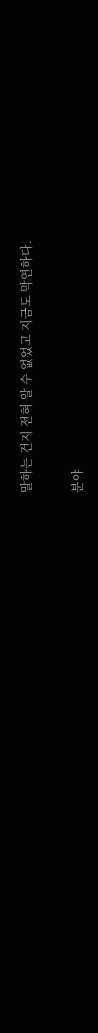말하는 건지 전혀 알 수 없었고 지금도 막연하다.

분야